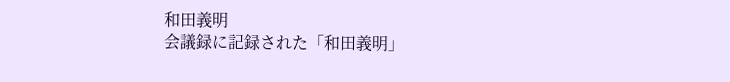和田義明
会議録に記録された「和田義明」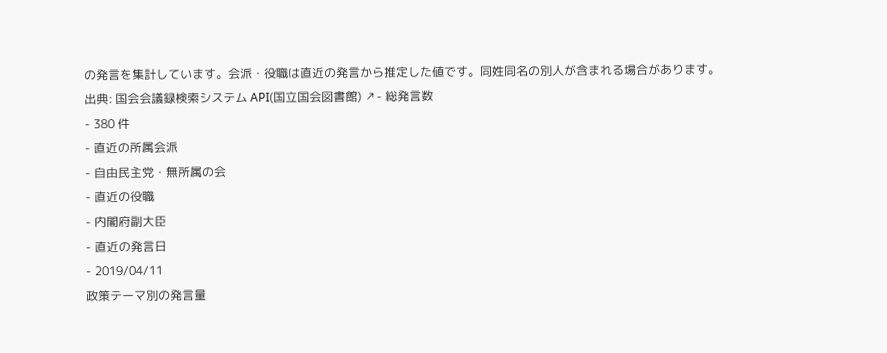の発言を集計しています。会派・役職は直近の発言から推定した値です。同姓同名の別人が含まれる場合があります。
出典: 国会会議録検索システム API(国立国会図書館) ↗- 総発言数
- 380 件
- 直近の所属会派
- 自由民主党・無所属の会
- 直近の役職
- 内閣府副大臣
- 直近の発言日
- 2019/04/11
政策テーマ別の発言量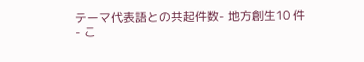テーマ代表語との共起件数- 地方創生10 件
- こ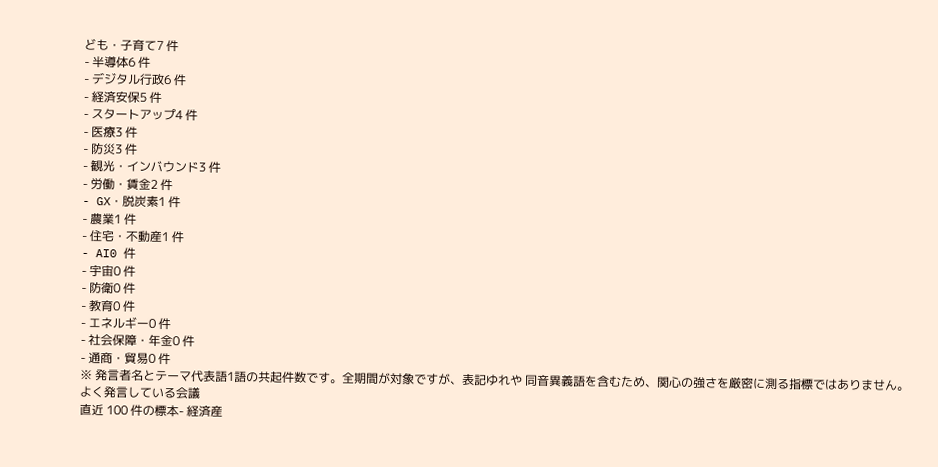ども・子育て7 件
- 半導体6 件
- デジタル行政6 件
- 経済安保5 件
- スタートアップ4 件
- 医療3 件
- 防災3 件
- 観光・インバウンド3 件
- 労働・賃金2 件
- GX・脱炭素1 件
- 農業1 件
- 住宅・不動産1 件
- AI0 件
- 宇宙0 件
- 防衛0 件
- 教育0 件
- エネルギー0 件
- 社会保障・年金0 件
- 通商・貿易0 件
※ 発言者名とテーマ代表語1語の共起件数です。全期間が対象ですが、表記ゆれや 同音異義語を含むため、関心の強さを厳密に測る指標ではありません。
よく発言している会議
直近 100 件の標本- 経済産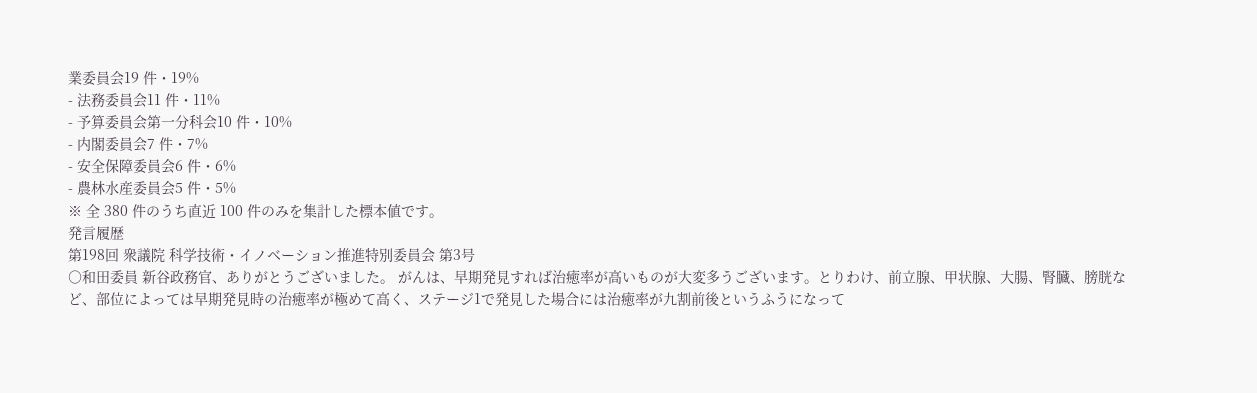業委員会19 件・19%
- 法務委員会11 件・11%
- 予算委員会第一分科会10 件・10%
- 内閣委員会7 件・7%
- 安全保障委員会6 件・6%
- 農林水産委員会5 件・5%
※ 全 380 件のうち直近 100 件のみを集計した標本値です。
発言履歴
第198回 衆議院 科学技術・イノベーション推進特別委員会 第3号
○和田委員 新谷政務官、ありがとうございました。 がんは、早期発見すれば治癒率が高いものが大変多うございます。とりわけ、前立腺、甲状腺、大腸、腎臓、膀胱など、部位によっては早期発見時の治癒率が極めて高く、ステージ1で発見した場合には治癒率が九割前後というふうになって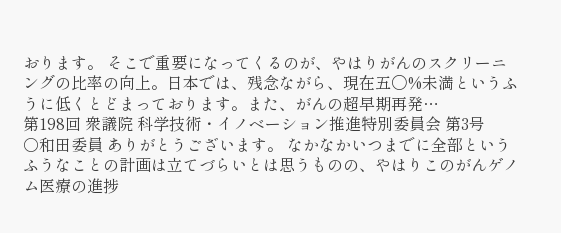おります。 そこで重要になってくるのが、やはりがんのスクリーニングの比率の向上。日本では、残念ながら、現在五〇%未満というふうに低くとどまっております。また、がんの超早期再発…
第198回 衆議院 科学技術・イノベーション推進特別委員会 第3号
○和田委員 ありがとうございます。 なかなかいつまでに全部というふうなことの計画は立てづらいとは思うものの、やはりこのがんゲノム医療の進捗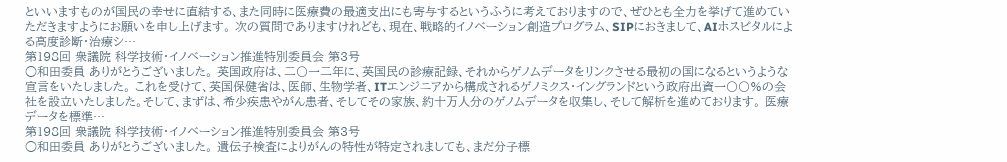といいますものが国民の幸せに直結する、また同時に医療費の最適支出にも寄与するというふうに考えておりますので、ぜひとも全力を挙げて進めていただきますようにお願いを申し上げます。 次の質問でありますけれども、現在、戦略的イノベーション創造プログラム、SIPにおきまして、AIホスピタルによる高度診断・治療シ…
第198回 衆議院 科学技術・イノベーション推進特別委員会 第3号
○和田委員 ありがとうございました。 英国政府は、二〇一二年に、英国民の診療記録、それからゲノムデータをリンクさせる最初の国になるというような宣言をいたしました。 これを受けて、英国保健省は、医師、生物学者、ITエンジニアから構成されるゲノミクス・イングランドという政府出資一〇〇%の会社を設立いたしました。そして、まずは、希少疾患やがん患者、そしてその家族、約十万人分のゲノムデータを収集し、そして解析を進めております。 医療データを標準…
第198回 衆議院 科学技術・イノベーション推進特別委員会 第3号
○和田委員 ありがとうございました。 遺伝子検査によりがんの特性が特定されましても、まだ分子標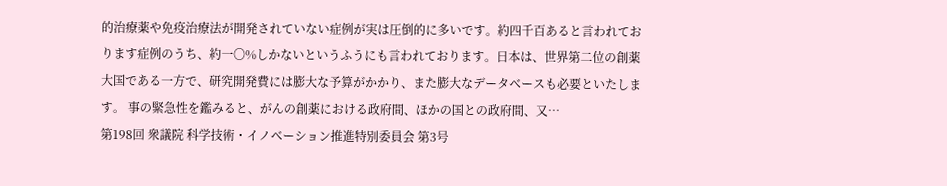的治療薬や免疫治療法が開発されていない症例が実は圧倒的に多いです。約四千百あると言われております症例のうち、約一〇%しかないというふうにも言われております。日本は、世界第二位の創薬大国である一方で、研究開発費には膨大な予算がかかり、また膨大なデータベースも必要といたします。 事の緊急性を鑑みると、がんの創薬における政府間、ほかの国との政府間、又…
第198回 衆議院 科学技術・イノベーション推進特別委員会 第3号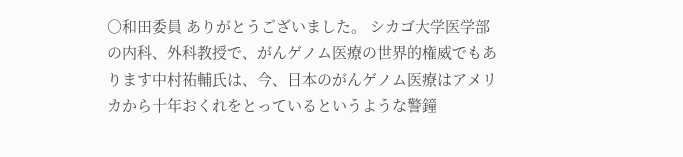○和田委員 ありがとうございました。 シカゴ大学医学部の内科、外科教授で、がんゲノム医療の世界的権威でもあります中村祐輔氏は、今、日本のがんゲノム医療はアメリカから十年おくれをとっているというような警鐘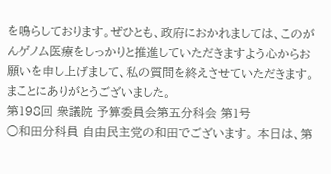を鳴らしております。ぜひとも、政府におかれましては、このがんゲノム医療をしっかりと推進していただきますよう心からお願いを申し上げまして、私の質問を終えさせていただきます。 まことにありがとうございました。
第198回 衆議院 予算委員会第五分科会 第1号
○和田分科員 自由民主党の和田でございます。 本日は、第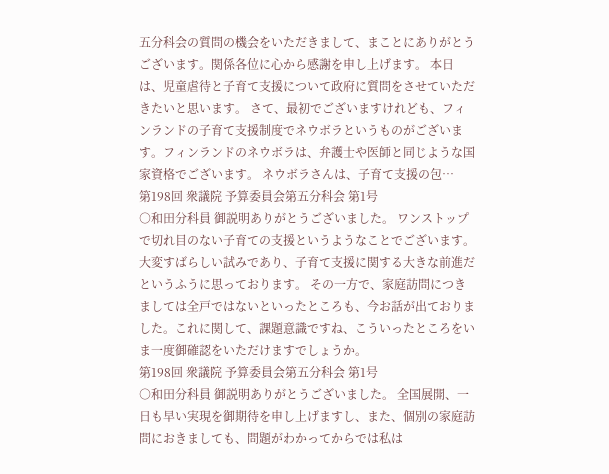五分科会の質問の機会をいただきまして、まことにありがとうございます。関係各位に心から感謝を申し上げます。 本日は、児童虐待と子育て支援について政府に質問をさせていただきたいと思います。 さて、最初でございますけれども、フィンランドの子育て支援制度でネウボラというものがございます。フィンランドのネウボラは、弁護士や医師と同じような国家資格でございます。 ネウボラさんは、子育て支援の包…
第198回 衆議院 予算委員会第五分科会 第1号
○和田分科員 御説明ありがとうございました。 ワンストップで切れ目のない子育ての支援というようなことでございます。大変すばらしい試みであり、子育て支援に関する大きな前進だというふうに思っております。 その一方で、家庭訪問につきましては全戸ではないといったところも、今お話が出ておりました。これに関して、課題意識ですね、こういったところをいま一度御確認をいただけますでしょうか。
第198回 衆議院 予算委員会第五分科会 第1号
○和田分科員 御説明ありがとうございました。 全国展開、一日も早い実現を御期待を申し上げますし、また、個別の家庭訪問におきましても、問題がわかってからでは私は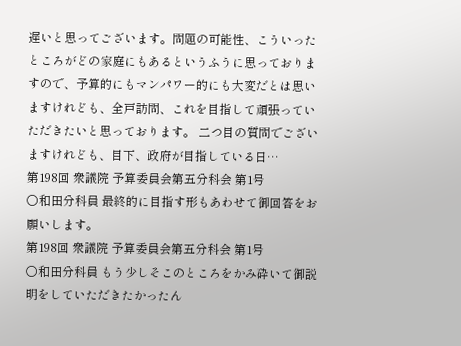遅いと思ってございます。問題の可能性、こういったところがどの家庭にもあるというふうに思っておりますので、予算的にもマンパワー的にも大変だとは思いますけれども、全戸訪問、これを目指して頑張っていただきたいと思っております。 二つ目の質問でございますけれども、目下、政府が目指している日…
第198回 衆議院 予算委員会第五分科会 第1号
○和田分科員 最終的に目指す形もあわせて御回答をお願いします。
第198回 衆議院 予算委員会第五分科会 第1号
○和田分科員 もう少しそこのところをかみ砕いて御説明をしていただきたかったん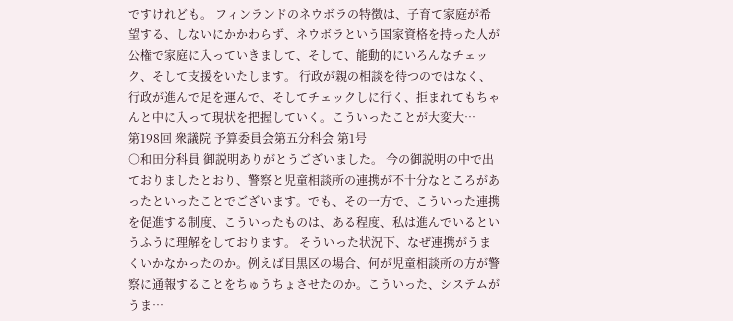ですけれども。 フィンランドのネウボラの特徴は、子育て家庭が希望する、しないにかかわらず、ネウボラという国家資格を持った人が公権で家庭に入っていきまして、そして、能動的にいろんなチェック、そして支援をいたします。 行政が親の相談を待つのではなく、行政が進んで足を運んで、そしてチェックしに行く、拒まれてもちゃんと中に入って現状を把握していく。こういったことが大変大…
第198回 衆議院 予算委員会第五分科会 第1号
○和田分科員 御説明ありがとうございました。 今の御説明の中で出ておりましたとおり、警察と児童相談所の連携が不十分なところがあったといったことでございます。でも、その一方で、こういった連携を促進する制度、こういったものは、ある程度、私は進んでいるというふうに理解をしております。 そういった状況下、なぜ連携がうまくいかなかったのか。例えば目黒区の場合、何が児童相談所の方が警察に通報することをちゅうちょさせたのか。こういった、システムがうま…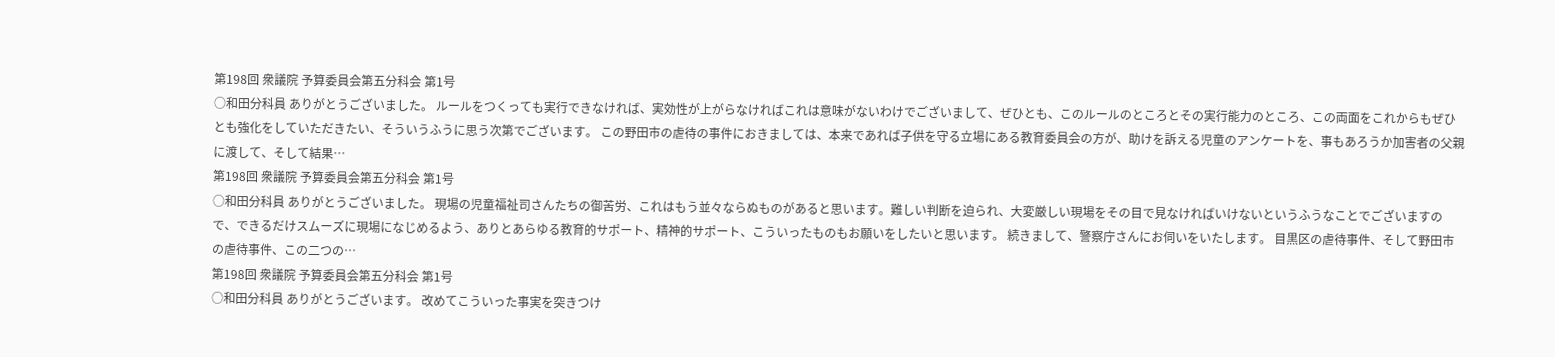第198回 衆議院 予算委員会第五分科会 第1号
○和田分科員 ありがとうございました。 ルールをつくっても実行できなければ、実効性が上がらなければこれは意味がないわけでございまして、ぜひとも、このルールのところとその実行能力のところ、この両面をこれからもぜひとも強化をしていただきたい、そういうふうに思う次第でございます。 この野田市の虐待の事件におきましては、本来であれば子供を守る立場にある教育委員会の方が、助けを訴える児童のアンケートを、事もあろうか加害者の父親に渡して、そして結果…
第198回 衆議院 予算委員会第五分科会 第1号
○和田分科員 ありがとうございました。 現場の児童福祉司さんたちの御苦労、これはもう並々ならぬものがあると思います。難しい判断を迫られ、大変厳しい現場をその目で見なければいけないというふうなことでございますので、できるだけスムーズに現場になじめるよう、ありとあらゆる教育的サポート、精神的サポート、こういったものもお願いをしたいと思います。 続きまして、警察庁さんにお伺いをいたします。 目黒区の虐待事件、そして野田市の虐待事件、この二つの…
第198回 衆議院 予算委員会第五分科会 第1号
○和田分科員 ありがとうございます。 改めてこういった事実を突きつけ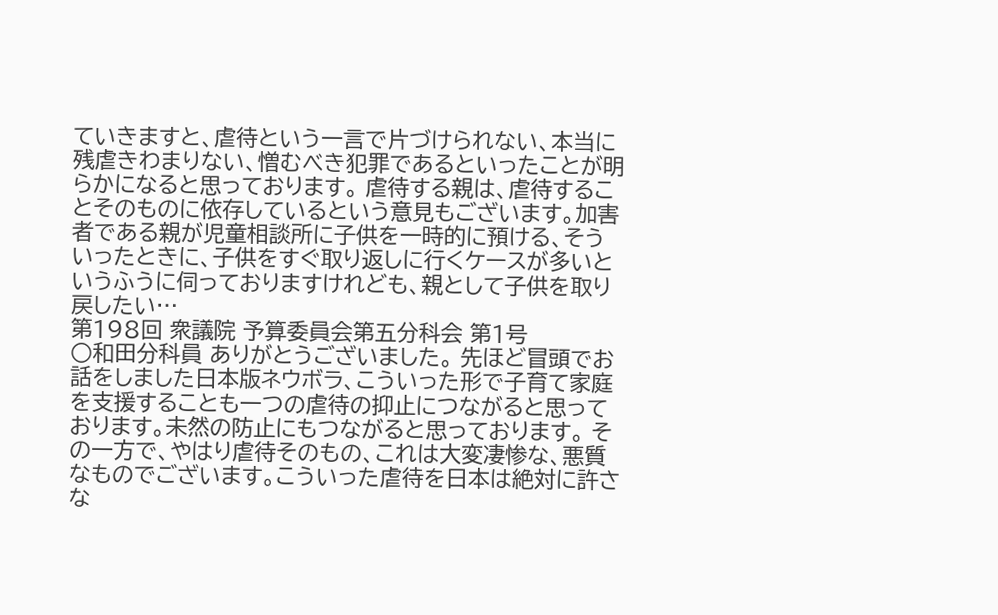ていきますと、虐待という一言で片づけられない、本当に残虐きわまりない、憎むべき犯罪であるといったことが明らかになると思っております。 虐待する親は、虐待することそのものに依存しているという意見もございます。加害者である親が児童相談所に子供を一時的に預ける、そういったときに、子供をすぐ取り返しに行くケースが多いというふうに伺っておりますけれども、親として子供を取り戻したい…
第198回 衆議院 予算委員会第五分科会 第1号
○和田分科員 ありがとうございました。 先ほど冒頭でお話をしました日本版ネウボラ、こういった形で子育て家庭を支援することも一つの虐待の抑止につながると思っております。未然の防止にもつながると思っております。 その一方で、やはり虐待そのもの、これは大変凄惨な、悪質なものでございます。こういった虐待を日本は絶対に許さな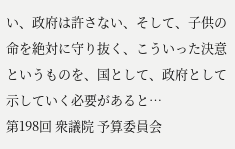い、政府は許さない、そして、子供の命を絶対に守り抜く、こういった決意というものを、国として、政府として示していく必要があると…
第198回 衆議院 予算委員会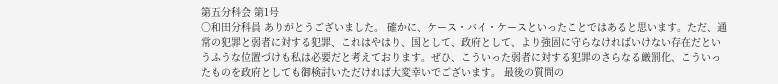第五分科会 第1号
○和田分科員 ありがとうございました。 確かに、ケース・バイ・ケースといったことではあると思います。ただ、通常の犯罪と弱者に対する犯罪、これはやはり、国として、政府として、より強固に守らなければいけない存在だというふうな位置づけも私は必要だと考えております。ぜひ、こういった弱者に対する犯罪のさらなる厳罰化、こういったものを政府としても御検討いただければ大変幸いでございます。 最後の質問の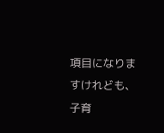項目になりますけれども、子育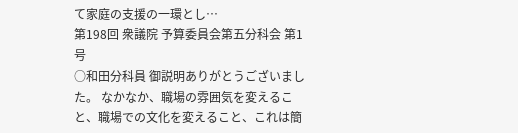て家庭の支援の一環とし…
第198回 衆議院 予算委員会第五分科会 第1号
○和田分科員 御説明ありがとうございました。 なかなか、職場の雰囲気を変えること、職場での文化を変えること、これは簡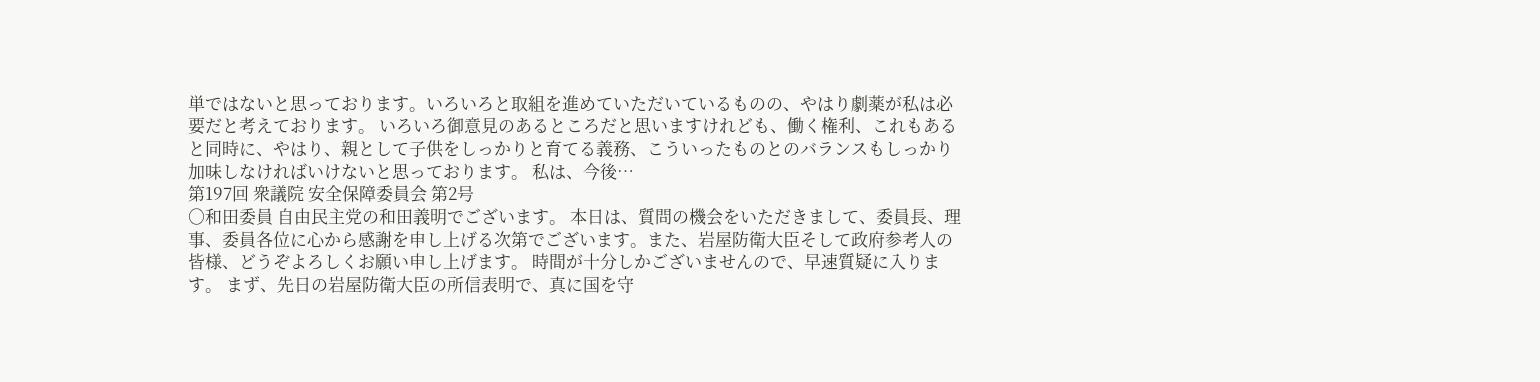単ではないと思っております。いろいろと取組を進めていただいているものの、やはり劇薬が私は必要だと考えております。 いろいろ御意見のあるところだと思いますけれども、働く権利、これもあると同時に、やはり、親として子供をしっかりと育てる義務、こういったものとのバランスもしっかり加味しなければいけないと思っております。 私は、今後…
第197回 衆議院 安全保障委員会 第2号
○和田委員 自由民主党の和田義明でございます。 本日は、質問の機会をいただきまして、委員長、理事、委員各位に心から感謝を申し上げる次第でございます。また、岩屋防衛大臣そして政府参考人の皆様、どうぞよろしくお願い申し上げます。 時間が十分しかございませんので、早速質疑に入ります。 まず、先日の岩屋防衛大臣の所信表明で、真に国を守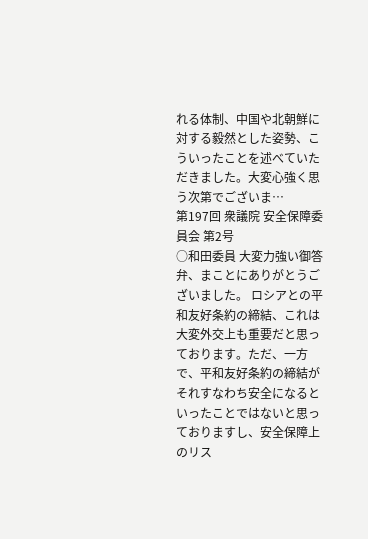れる体制、中国や北朝鮮に対する毅然とした姿勢、こういったことを述べていただきました。大変心強く思う次第でございま…
第197回 衆議院 安全保障委員会 第2号
○和田委員 大変力強い御答弁、まことにありがとうございました。 ロシアとの平和友好条約の締結、これは大変外交上も重要だと思っております。ただ、一方で、平和友好条約の締結がそれすなわち安全になるといったことではないと思っておりますし、安全保障上のリス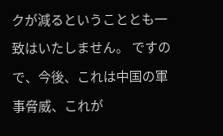クが減るということとも一致はいたしません。 ですので、今後、これは中国の軍事脅威、これが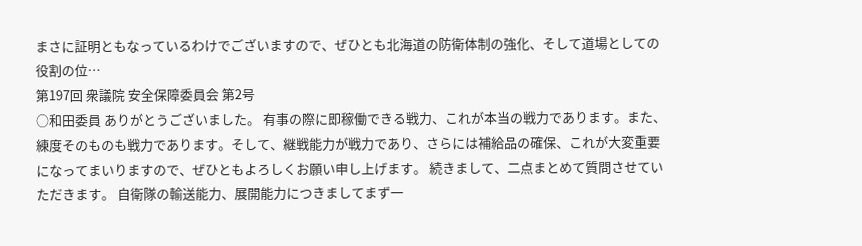まさに証明ともなっているわけでございますので、ぜひとも北海道の防衛体制の強化、そして道場としての役割の位…
第197回 衆議院 安全保障委員会 第2号
○和田委員 ありがとうございました。 有事の際に即稼働できる戦力、これが本当の戦力であります。また、練度そのものも戦力であります。そして、継戦能力が戦力であり、さらには補給品の確保、これが大変重要になってまいりますので、ぜひともよろしくお願い申し上げます。 続きまして、二点まとめて質問させていただきます。 自衛隊の輸送能力、展開能力につきましてまず一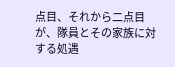点目、それから二点目が、隊員とその家族に対する処遇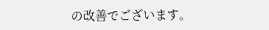の改善でございます。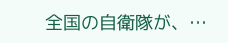全国の自衛隊が、…